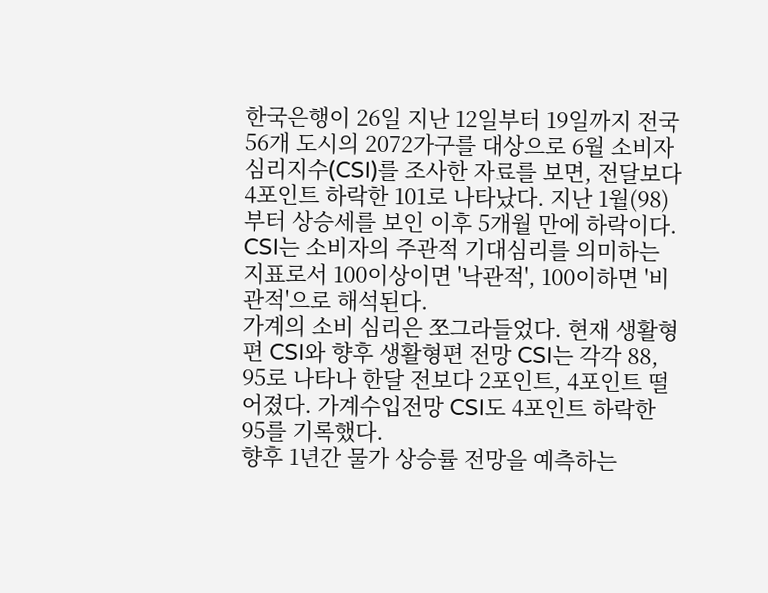한국은행이 26일 지난 12일부터 19일까지 전국 56개 도시의 2072가구를 대상으로 6월 소비자심리지수(CSI)를 조사한 자료를 보면, 전달보다 4포인트 하락한 101로 나타났다. 지난 1월(98)부터 상승세를 보인 이후 5개월 만에 하락이다.
CSI는 소비자의 주관적 기대심리를 의미하는 지표로서 100이상이면 '낙관적', 100이하면 '비관적'으로 해석된다.
가계의 소비 심리은 쪼그라들었다. 현재 생활형편 CSI와 향후 생활형편 전망 CSI는 각각 88, 95로 나타나 한달 전보다 2포인트, 4포인트 떨어졌다. 가계수입전망 CSI도 4포인트 하락한 95를 기록했다.
향후 1년간 물가 상승률 전망을 예측하는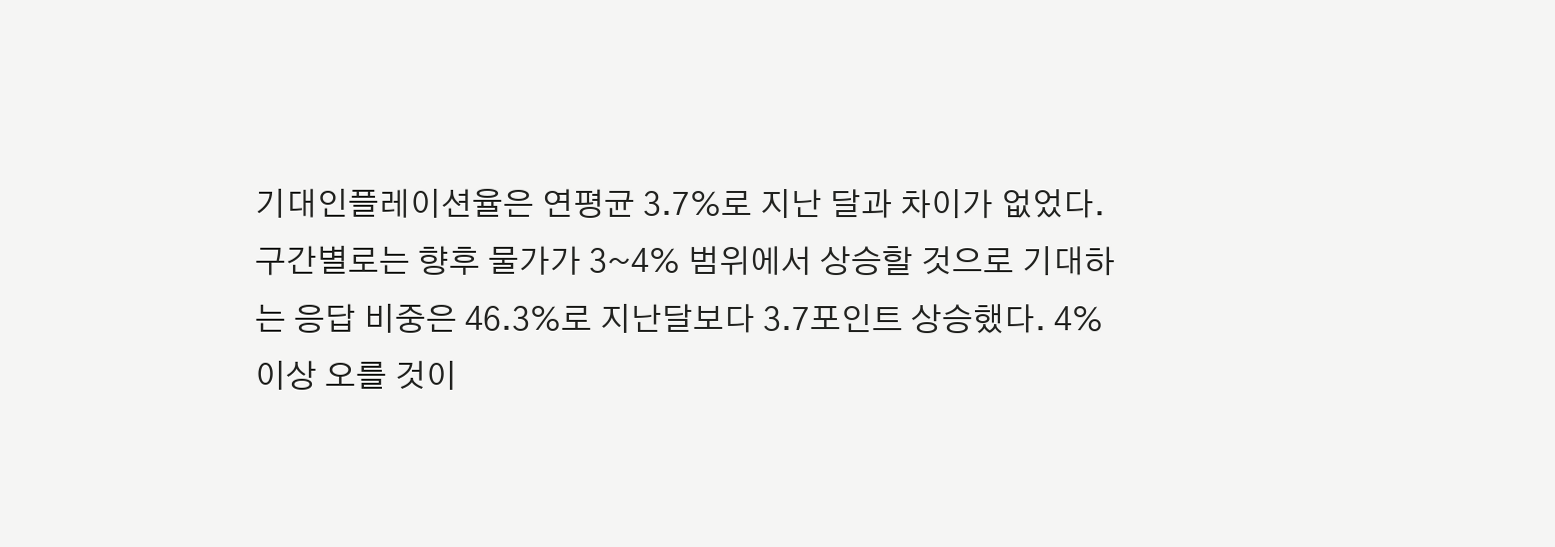기대인플레이션율은 연평균 3.7%로 지난 달과 차이가 없었다.
구간별로는 향후 물가가 3~4% 범위에서 상승할 것으로 기대하는 응답 비중은 46.3%로 지난달보다 3.7포인트 상승했다. 4% 이상 오를 것이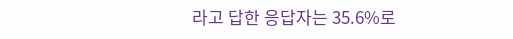라고 답한 응답자는 35.6%로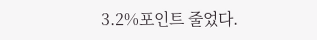3.2%포인트 줄었다.